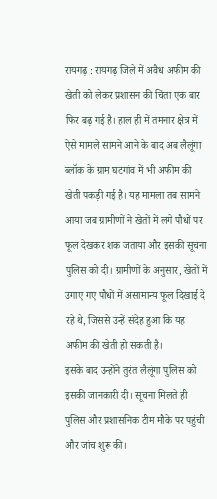रायगढ़ : रायगढ़ जिले में अवैध अफीम की खेती को लेकर प्रशासन की चिंता एक बार फिर बढ़ गई है। हाल ही में तमनार क्षेत्र में ऐसे मामले सामने आने के बाद अब लैलूंगा ब्लॉक के ग्राम घटगांव में भी अफीम की खेती पकड़ी गई है। यह मामला तब सामने आया जब ग्रामीणों ने खेतों में लगे पौधों पर फूल देखकर शक जताया और इसकी सूचना पुलिस को दी। ग्रामीणों के अनुसार, खेतों में उगाए गए पौधों में असामान्य फूल दिखाई दे रहे थे, जिससे उन्हें संदेह हुआ कि यह अफीम की खेती हो सकती है।
इसके बाद उन्होंने तुरंत लैलूंगा पुलिस को इसकी जानकारी दी। सूचना मिलते ही पुलिस और प्रशासनिक टीम मौके पर पहुंची और जांच शुरू की।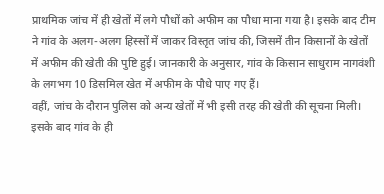प्राथमिक जांच में ही खेतों में लगे पौधों को अफीम का पौधा माना गया है। इसके बाद टीम ने गांव के अलग-अलग हिस्सों में जाकर विस्तृत जांच की, जिसमें तीन किसानों के खेतों में अफीम की खेती की पुष्टि हुई। जानकारी के अनुसार, गांव के किसान साधुराम नागवंशी के लगभग 10 डिसमिल खेत में अफीम के पौधे पाए गए हैं।
वहीं, जांच के दौरान पुलिस को अन्य खेतों में भी इसी तरह की खेती की सूचना मिली। इसके बाद गांव के ही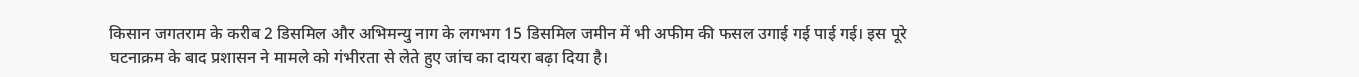किसान जगतराम के करीब 2 डिसमिल और अभिमन्यु नाग के लगभग 15 डिसमिल जमीन में भी अफीम की फसल उगाई गई पाई गई। इस पूरे घटनाक्रम के बाद प्रशासन ने मामले को गंभीरता से लेते हुए जांच का दायरा बढ़ा दिया है।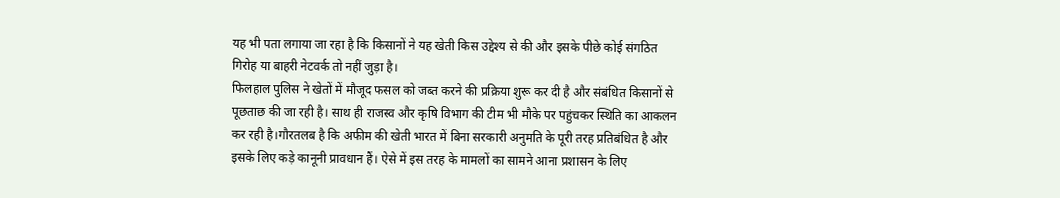यह भी पता लगाया जा रहा है कि किसानों ने यह खेती किस उद्देश्य से की और इसके पीछे कोई संगठित गिरोह या बाहरी नेटवर्क तो नहीं जुड़ा है।
फिलहाल पुलिस ने खेतों में मौजूद फसल को जब्त करने की प्रक्रिया शुरू कर दी है और संबंधित किसानों से पूछताछ की जा रही है। साथ ही राजस्व और कृषि विभाग की टीम भी मौके पर पहुंचकर स्थिति का आकलन कर रही है।गौरतलब है कि अफीम की खेती भारत में बिना सरकारी अनुमति के पूरी तरह प्रतिबंधित है और इसके लिए कड़े कानूनी प्रावधान हैं। ऐसे में इस तरह के मामलों का सामने आना प्रशासन के लिए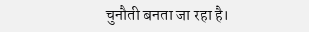चुनौती बनता जा रहा है।